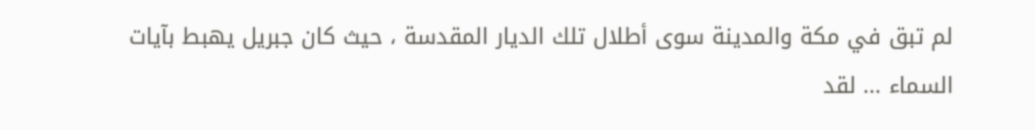لم تبق في مكة والمدينة سوى أطلال تلك الديار المقدسة ، حيث كان جبريل يهبط بآيات السماء ... لقد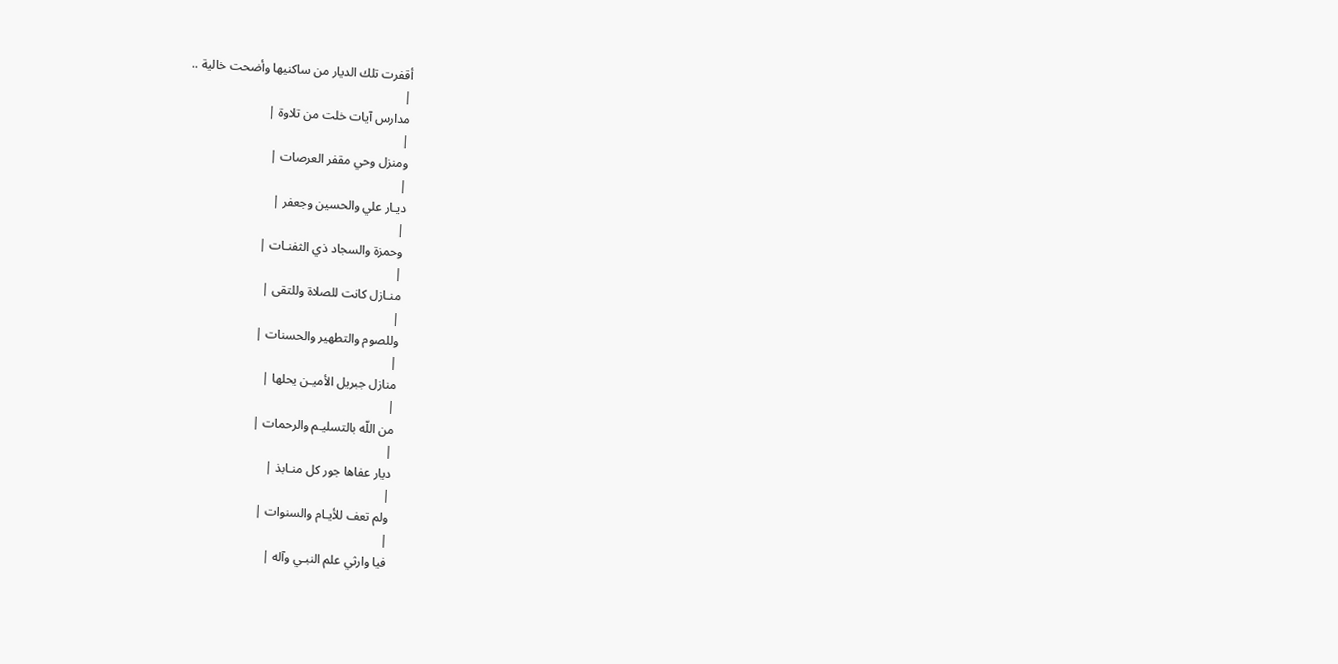أقفرت تلك الديار من ساكنيها وأضحت خالية ..
|
مدارس آيات خلت من تلاوة |
|
ومنزل وحي مقفر العرصات |
|
ديـار علي والحسين وجعفر |
|
وحمزة والسجاد ذي الثفنـات |
|
منـازل كانت للصلاة وللتقى |
|
وللصوم والتطهير والحسنات |
|
منازل جبريل الأميـن يحلها |
|
من اللّه بالتسليـم والرحمات |
|
ديار عفاها جور كل منـابذ |
|
ولم تعف للأيـام والسنوات |
|
فيا وارثي علم النبـي وآله |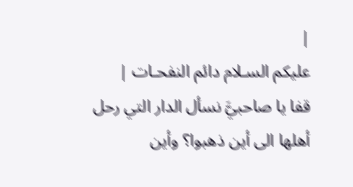|
عليكم السـلام دائم النفحـات |
قفا يا صاحبيَّ نسأل الدار التي رحل أهلها الى أين ذهبوا؟ وأين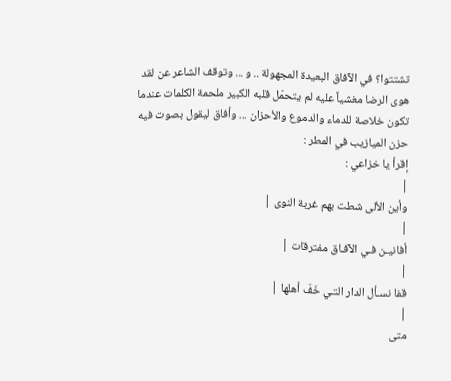تشتتوا؟ في الآفاق البعيدة المجهولة .. و ... وتوقف الشاعر عن لقد هوى الرضا مغشياً عليه لم يتحمّل قلبه الكبير ملحمة الكلمات عندما تكون خلاصة للدماء والدموع والأحزان ... وأفاق ليقول بصوت فيه حزن الميازيب في المطر :
إقرأ يا خزاعي :
|
وأين الألى شطت بهم غربة النوى |
|
أفانيـن فـي الآفـاق مفترقات |
|
قفا نسـأل الدار التـي خَفّ أهلها |
|
متى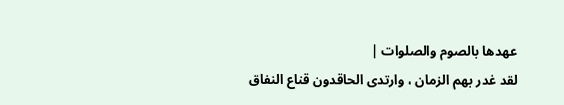عهدها بالصوم والصلوات |
لقد غدر بهم الزمان ، وارتدى الحاقدون قناع النفاق